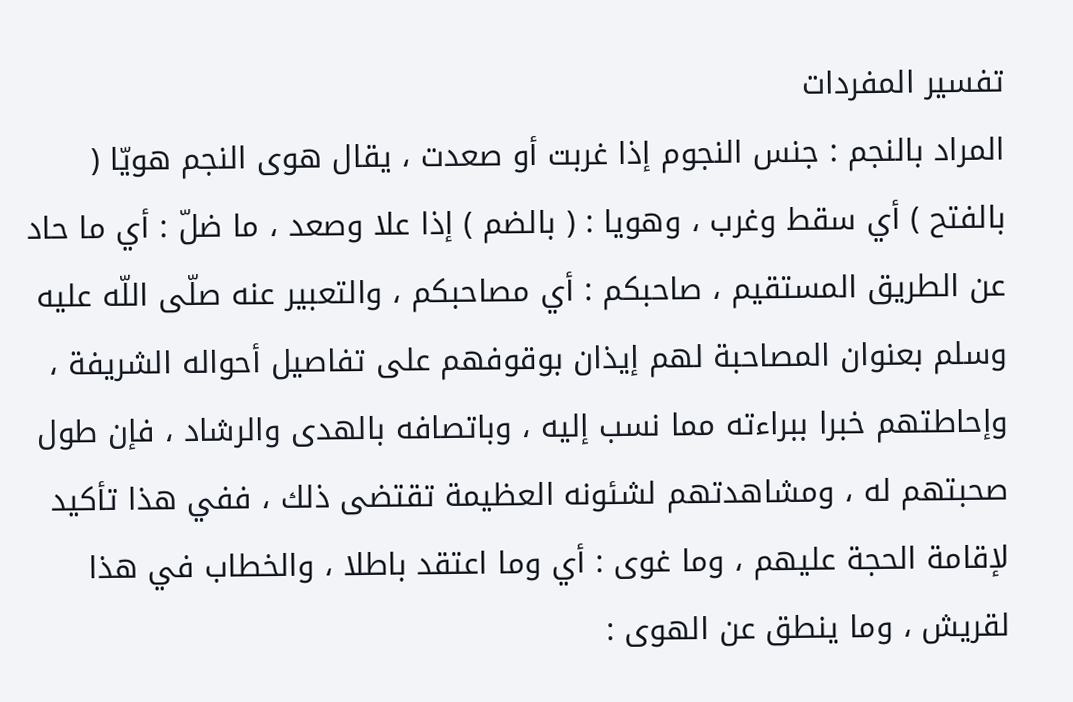تفسير المفردات
المراد بالنجم : جنس النجوم إذا غربت أو صعدت ، يقال هوى النجم هويّا ( بالفتح ) أي سقط وغرب ، وهويا : ( بالضم ) إذا علا وصعد ، ما ضلّ : أي ما حاد عن الطريق المستقيم ، صاحبكم : أي مصاحبكم ، والتعبير عنه صلّى اللّه عليه وسلم بعنوان المصاحبة لهم إيذان بوقوفهم على تفاصيل أحواله الشريفة ، وإحاطتهم خبرا ببراءته مما نسب إليه ، وباتصافه بالهدى والرشاد ، فإن طول صحبتهم له ، ومشاهدتهم لشئونه العظيمة تقتضى ذلك ، ففي هذا تأكيد لإقامة الحجة عليهم ، وما غوى : أي وما اعتقد باطلا ، والخطاب في هذا لقريش ، وما ينطق عن الهوى :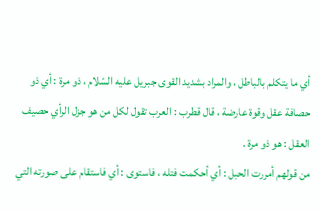أي ما يتكلم بالباطل ، والمراد بشديد القوى جبريل عليه السّلام ، ذو مرة : أي ذو حصافة عقل وقوة عارضة ، قال قطرب : العرب تقول لكل من هو جزل الرأي حصيف العقل : هو ذو مرة .
من قولهم أمررت الحبل : أي أحكمت فتله ، فاستوى : أي فاستقام على صورته التي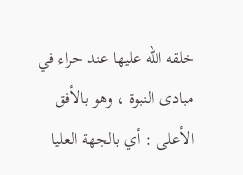خلقه اللّه عليها عند حراء في مبادى النبوة ، وهو بالأفق الأعلى : أي بالجهة العليا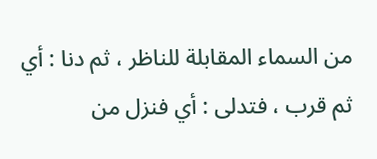من السماء المقابلة للناظر ، ثم دنا : أي ثم قرب ، فتدلى : أي فنزل من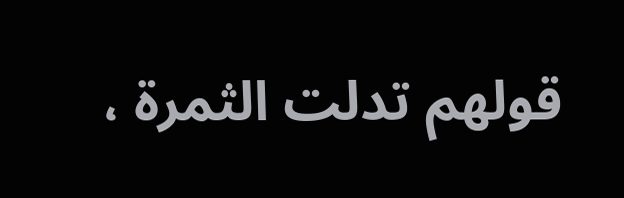قولهم تدلت الثمرة ،